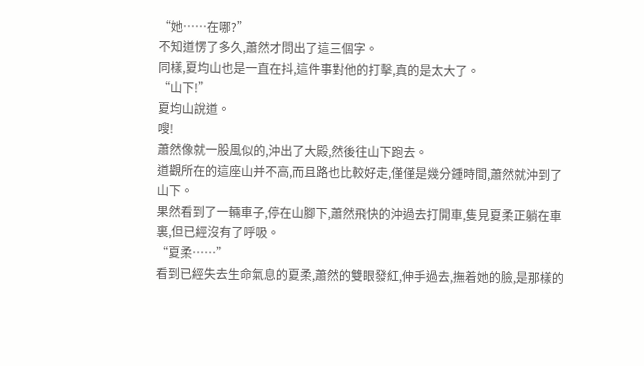“她……在哪?”
不知道愣了多久,蕭然才問出了這三個字。
同樣,夏均山也是一直在抖,這件事對他的打擊,真的是太大了。
“山下!”
夏均山說道。
嗖!
蕭然像就一股風似的,沖出了大殿,然後往山下跑去。
道觀所在的這座山并不高,而且路也比較好走,僅僅是幾分鍾時間,蕭然就沖到了山下。
果然看到了一輛車子,停在山腳下,蕭然飛快的沖過去打開車,隻見夏柔正躺在車裏,但已經沒有了呼吸。
“夏柔……”
看到已經失去生命氣息的夏柔,蕭然的雙眼發紅,伸手過去,撫着她的臉,是那樣的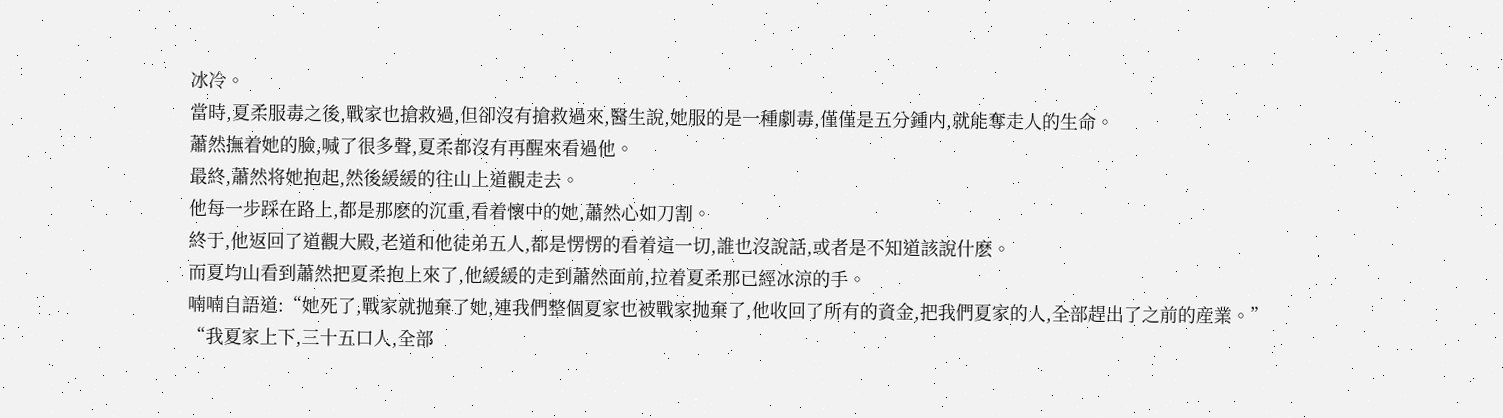冰冷。
當時,夏柔服毒之後,戰家也搶救過,但卻沒有搶救過來,醫生說,她服的是一種劇毒,僅僅是五分鍾内,就能奪走人的生命。
蕭然撫着她的臉,喊了很多聲,夏柔都沒有再醒來看過他。
最終,蕭然将她抱起,然後緩緩的往山上道觀走去。
他每一步踩在路上,都是那麽的沉重,看着懷中的她,蕭然心如刀割。
終于,他返回了道觀大殿,老道和他徒弟五人,都是愣愣的看着這一切,誰也沒說話,或者是不知道該說什麽。
而夏均山看到蕭然把夏柔抱上來了,他緩緩的走到蕭然面前,拉着夏柔那已經冰涼的手。
喃喃自語道:“她死了,戰家就抛棄了她,連我們整個夏家也被戰家抛棄了,他收回了所有的資金,把我們夏家的人,全部趕出了之前的産業。”
“我夏家上下,三十五口人,全部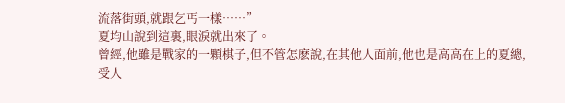流落街頭,就跟乞丐一樣……”
夏均山說到這裏,眼淚就出來了。
曾經,他雖是戰家的一顆棋子,但不管怎麽說,在其他人面前,他也是高高在上的夏總,受人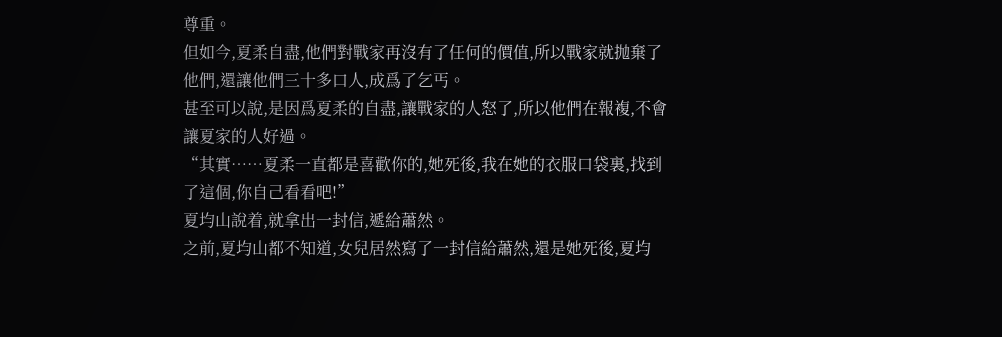尊重。
但如今,夏柔自盡,他們對戰家再沒有了任何的價值,所以戰家就抛棄了他們,還讓他們三十多口人,成爲了乞丐。
甚至可以說,是因爲夏柔的自盡,讓戰家的人怒了,所以他們在報複,不會讓夏家的人好過。
“其實……夏柔一直都是喜歡你的,她死後,我在她的衣服口袋裏,找到了這個,你自己看看吧!”
夏均山說着,就拿出一封信,遞給蕭然。
之前,夏均山都不知道,女兒居然寫了一封信給蕭然,還是她死後,夏均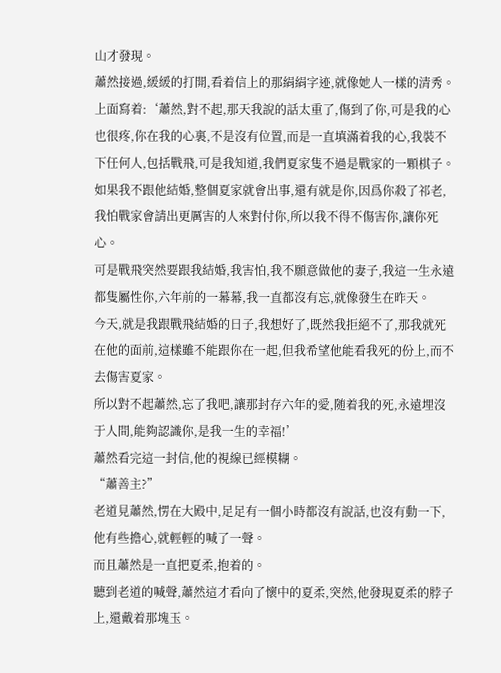山才發現。
蕭然接過,緩緩的打開,看着信上的那絹絹字迹,就像她人一樣的清秀。
上面寫着:‘蕭然,對不起,那天我說的話太重了,傷到了你,可是我的心也很疼,你在我的心裏,不是沒有位置,而是一直填滿着我的心,我裝不下任何人,包括戰飛,可是我知道,我們夏家隻不過是戰家的一顆棋子。
如果我不跟他結婚,整個夏家就會出事,還有就是你,因爲你殺了祁老,我怕戰家會請出更厲害的人來對付你,所以我不得不傷害你,讓你死心。
可是戰飛突然要跟我結婚,我害怕,我不願意做他的妻子,我這一生永遠都隻屬性你,六年前的一幕幕,我一直都沒有忘,就像發生在昨天。
今天,就是我跟戰飛結婚的日子,我想好了,既然我拒絕不了,那我就死在他的面前,這樣雖不能跟你在一起,但我希望他能看我死的份上,而不去傷害夏家。
所以對不起蕭然,忘了我吧,讓那封存六年的愛,随着我的死,永遠埋沒于人間,能夠認識你,是我一生的幸福!’
蕭然看完這一封信,他的視線已經模糊。
“蕭善主?”
老道見蕭然,愣在大殿中,足足有一個小時都沒有說話,也沒有動一下,他有些擔心,就輕輕的喊了一聲。
而且蕭然是一直把夏柔,抱着的。
聽到老道的喊聲,蕭然這才看向了懷中的夏柔,突然,他發現夏柔的脖子上,還戴着那塊玉。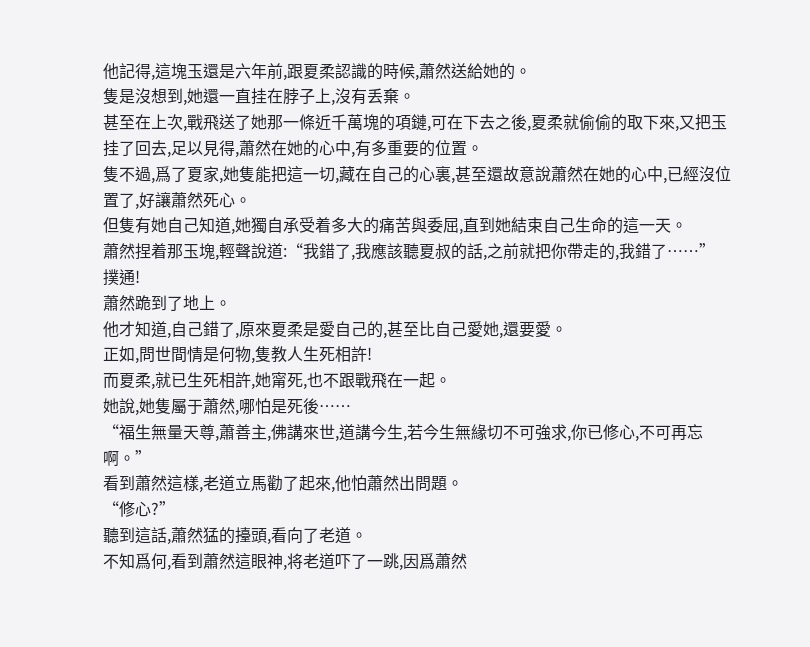他記得,這塊玉還是六年前,跟夏柔認識的時候,蕭然送給她的。
隻是沒想到,她還一直挂在脖子上,沒有丢棄。
甚至在上次,戰飛送了她那一條近千萬塊的項鏈,可在下去之後,夏柔就偷偷的取下來,又把玉挂了回去,足以見得,蕭然在她的心中,有多重要的位置。
隻不過,爲了夏家,她隻能把這一切,藏在自己的心裏,甚至還故意說蕭然在她的心中,已經沒位置了,好讓蕭然死心。
但隻有她自己知道,她獨自承受着多大的痛苦與委屈,直到她結束自己生命的這一天。
蕭然捏着那玉塊,輕聲說道:“我錯了,我應該聽夏叔的話,之前就把你帶走的,我錯了……”
撲通!
蕭然跪到了地上。
他才知道,自己錯了,原來夏柔是愛自己的,甚至比自己愛她,還要愛。
正如,問世間情是何物,隻教人生死相許!
而夏柔,就已生死相許,她甯死,也不跟戰飛在一起。
她說,她隻屬于蕭然,哪怕是死後……
“福生無量天尊,蕭善主,佛講來世,道講今生,若今生無緣切不可強求,你已修心,不可再忘啊。”
看到蕭然這樣,老道立馬勸了起來,他怕蕭然出問題。
“修心?”
聽到這話,蕭然猛的擡頭,看向了老道。
不知爲何,看到蕭然這眼神,将老道吓了一跳,因爲蕭然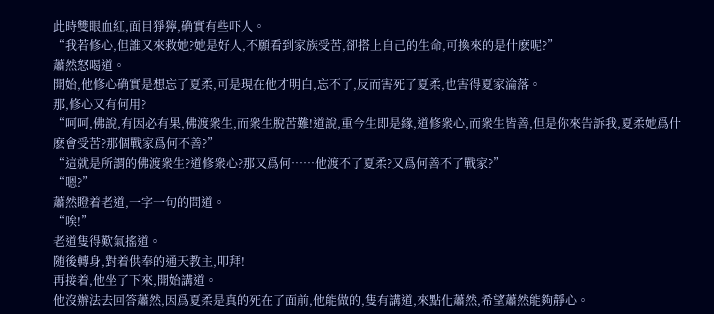此時雙眼血紅,面目猙獰,确實有些吓人。
“我若修心,但誰又來救她?她是好人,不願看到家族受苦,卻搭上自己的生命,可換來的是什麽呢?”
蕭然怒喝道。
開始,他修心确實是想忘了夏柔,可是現在他才明白,忘不了,反而害死了夏柔,也害得夏家淪落。
那,修心又有何用?
“呵呵,佛說,有因必有果,佛渡衆生,而衆生脫苦難!道說,重今生即是緣,道修衆心,而衆生皆善,但是你來告訴我,夏柔她爲什麽會受苦?那個戰家爲何不善?”
“這就是所謂的佛渡衆生?道修衆心?那又爲何……他渡不了夏柔?又爲何善不了戰家?”
“嗯?”
蕭然瞪着老道,一字一句的問道。
“唉!”
老道隻得歎氣搖道。
随後轉身,對着供奉的通天教主,叩拜!
再接着,他坐了下來,開始講道。
他沒辦法去回答蕭然,因爲夏柔是真的死在了面前,他能做的,隻有講道,來點化蕭然,希望蕭然能夠靜心。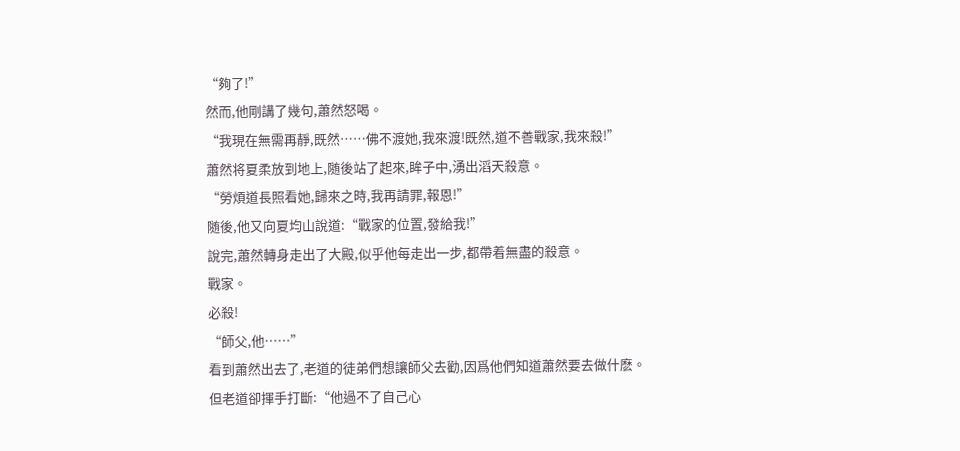“夠了!”
然而,他剛講了幾句,蕭然怒喝。
“我現在無需再靜,既然……佛不渡她,我來渡!既然,道不善戰家,我來殺!”
蕭然将夏柔放到地上,随後站了起來,眸子中,湧出滔天殺意。
“勞煩道長照看她,歸來之時,我再請罪,報恩!”
随後,他又向夏均山說道:“戰家的位置,發給我!”
說完,蕭然轉身走出了大殿,似乎他每走出一步,都帶着無盡的殺意。
戰家。
必殺!
“師父,他……”
看到蕭然出去了,老道的徒弟們想讓師父去勸,因爲他們知道蕭然要去做什麽。
但老道卻揮手打斷:“他過不了自己心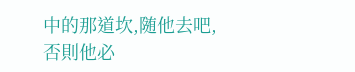中的那道坎,随他去吧,否則他必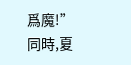爲魔!”
同時,夏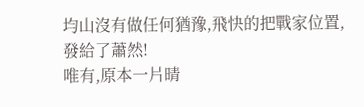均山沒有做任何猶豫,飛快的把戰家位置,發給了蕭然!
唯有,原本一片晴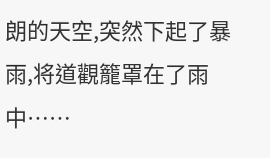朗的天空,突然下起了暴雨,将道觀籠罩在了雨中……